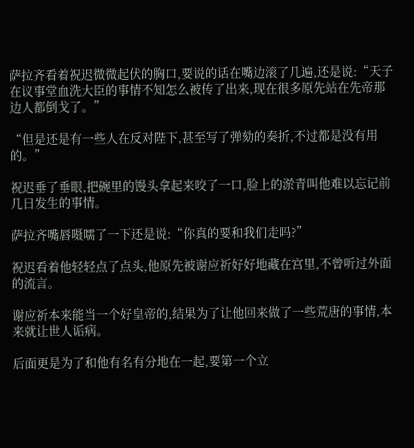萨拉齐看着祝迟微微起伏的胸口,要说的话在嘴边滚了几遍,还是说:“天子在议事堂血洗大臣的事情不知怎么被传了出来,现在很多原先站在先帝那边人都倒戈了。”

“但是还是有一些人在反对陛下,甚至写了弹劾的奏折,不过都是没有用的。”

祝迟垂了垂眼,把碗里的馒头拿起来咬了一口,脸上的淤青叫他难以忘记前几日发生的事情。

萨拉齐嘴唇嗫嚅了一下还是说:“你真的要和我们走吗?”

祝迟看着他轻轻点了点头,他原先被谢应祈好好地藏在宫里,不曾听过外面的流言。

谢应祈本来能当一个好皇帝的,结果为了让他回来做了一些荒唐的事情,本来就让世人诟病。

后面更是为了和他有名有分地在一起,要第一个立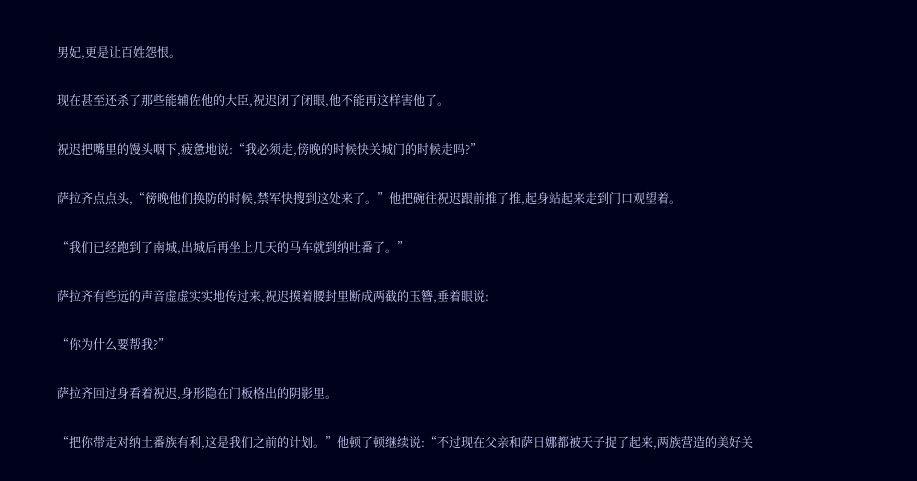男妃,更是让百姓怨恨。

现在甚至还杀了那些能辅佐他的大臣,祝迟闭了闭眼,他不能再这样害他了。

祝迟把嘴里的馒头咽下,疲惫地说:“我必须走,傍晚的时候快关城门的时候走吗?”

萨拉齐点点头,“徬晚他们换防的时候,禁军快搜到这处来了。”他把碗往祝迟跟前推了推,起身站起来走到门口观望着。

“我们已经跑到了南城,出城后再坐上几天的马车就到纳吐番了。”

萨拉齐有些远的声音虚虚实实地传过来,祝迟摸着腰封里断成两截的玉簪,垂着眼说:

“你为什么要帮我?”

萨拉齐回过身看着祝迟,身形隐在门板格出的阴影里。

“把你带走对纳土番族有利,这是我们之前的计划。”他顿了顿继续说:“不过现在父亲和萨日娜都被天子捉了起来,两族营造的美好关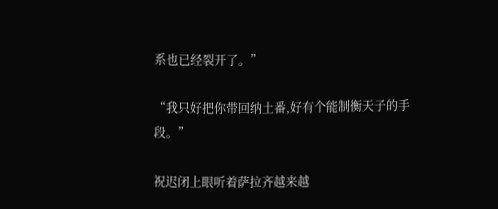系也已经裂开了。”

“我只好把你带回纳土番,好有个能制衡天子的手段。”

祝迟闭上眼听着萨拉齐越来越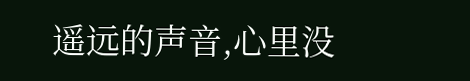遥远的声音,心里没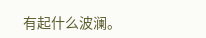有起什么波澜。